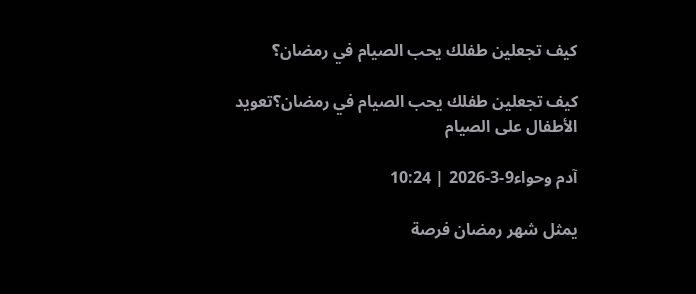كيف تجعلين طفلك يحب الصيام في رمضان؟

كيف تجعلين طفلك يحب الصيام في رمضان؟تعويد الأطفال على الصيام

آدم وحواء9-3-2026 | 10:24

يمثل شهر رمضان فرصة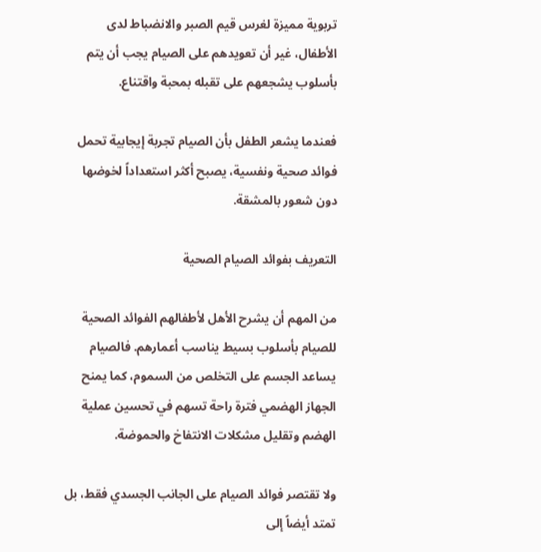تربوية مميزة لغرس قيم الصبر والانضباط لدى الأطفال، غير أن تعويدهم على الصيام يجب أن يتم بأسلوب يشجعهم على تقبله بمحبة واقتناع.

فعندما يشعر الطفل بأن الصيام تجربة إيجابية تحمل فوائد صحية ونفسية، يصبح أكثر استعداداً لخوضها دون شعور بالمشقة.

التعريف بفوائد الصيام الصحية

من المهم أن يشرح الأهل لأطفالهم الفوائد الصحية للصيام بأسلوب بسيط يناسب أعمارهم. فالصيام يساعد الجسم على التخلص من السموم، كما يمنح الجهاز الهضمي فترة راحة تسهم في تحسين عملية الهضم وتقليل مشكلات الانتفاخ والحموضة.

ولا تقتصر فوائد الصيام على الجانب الجسدي فقط، بل تمتد أيضاً إلى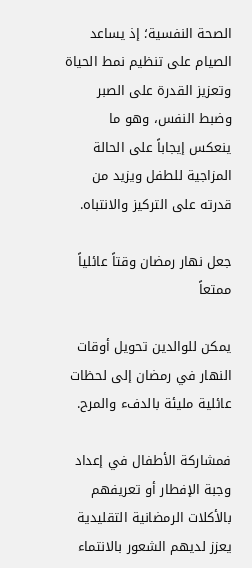الصحة النفسية؛ إذ يساعد الصيام على تنظيم نمط الحياة وتعزيز القدرة على الصبر وضبط النفس، وهو ما ينعكس إيجاباً على الحالة المزاجية للطفل ويزيد من قدرته على التركيز والانتباه.

جعل نهار رمضان وقتاً عائلياً ممتعاً

يمكن للوالدين تحويل أوقات النهار في رمضان إلى لحظات عائلية مليئة بالدفء والمرح.

فمشاركة الأطفال في إعداد وجبة الإفطار أو تعريفهم بالأكلات الرمضانية التقليدية يعزز لديهم الشعور بالانتماء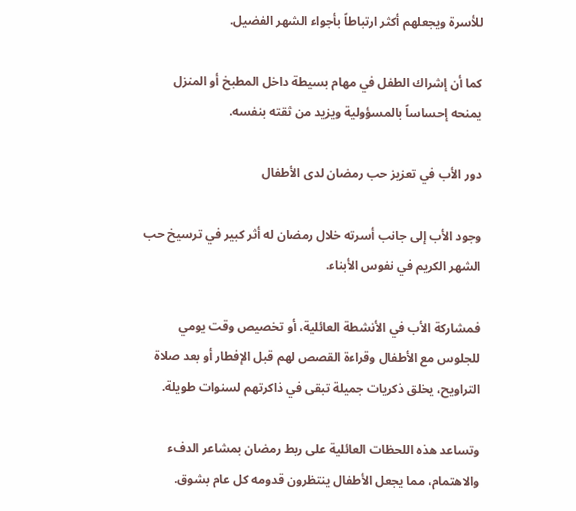للأسرة ويجعلهم أكثر ارتباطاً بأجواء الشهر الفضيل.

كما أن إشراك الطفل في مهام بسيطة داخل المطبخ أو المنزل يمنحه إحساساً بالمسؤولية ويزيد من ثقته بنفسه.

دور الأب في تعزيز حب رمضان لدى الأطفال

وجود الأب إلى جانب أسرته خلال رمضان له أثر كبير في ترسيخ حب الشهر الكريم في نفوس الأبناء.

فمشاركة الأب في الأنشطة العائلية، أو تخصيص وقت يومي للجلوس مع الأطفال وقراءة القصص لهم قبل الإفطار أو بعد صلاة التراويح، يخلق ذكريات جميلة تبقى في ذاكرتهم لسنوات طويلة.

وتساعد هذه اللحظات العائلية على ربط رمضان بمشاعر الدفء والاهتمام، مما يجعل الأطفال ينتظرون قدومه كل عام بشوق.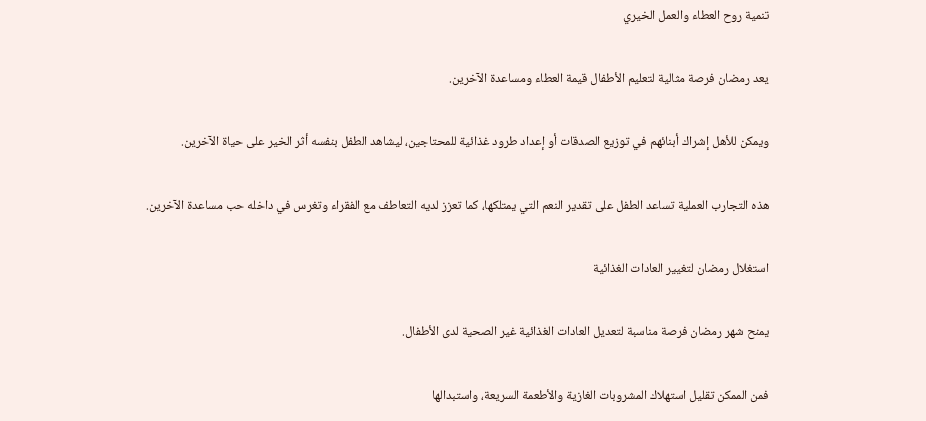تنمية روح العطاء والعمل الخيري

يعد رمضان فرصة مثالية لتعليم الأطفال قيمة العطاء ومساعدة الآخرين.

ويمكن للأهل إشراك أبنائهم في توزيع الصدقات أو إعداد طرود غذائية للمحتاجين، ليشاهد الطفل بنفسه أثر الخير على حياة الآخرين.

هذه التجارب العملية تساعد الطفل على تقدير النعم التي يمتلكها، كما تعزز لديه التعاطف مع الفقراء وتغرس في داخله حب مساعدة الآخرين.

استغلال رمضان لتغيير العادات الغذائية

يمنح شهر رمضان فرصة مناسبة لتعديل العادات الغذائية غير الصحية لدى الأطفال.

فمن الممكن تقليل استهلاك المشروبات الغازية والأطعمة السريعة، واستبدالها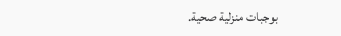بوجبات منزلية صحية.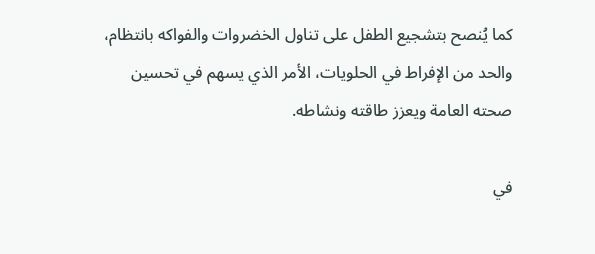كما يُنصح بتشجيع الطفل على تناول الخضروات والفواكه بانتظام، والحد من الإفراط في الحلويات، الأمر الذي يسهم في تحسين صحته العامة ويعزز طاقته ونشاطه.

في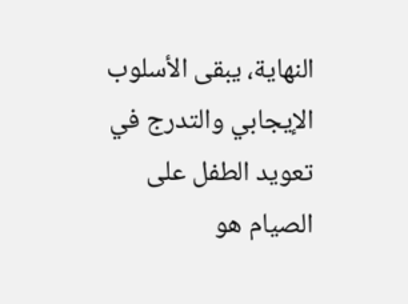النهاية، يبقى الأسلوب الإيجابي والتدرج في تعويد الطفل على الصيام هو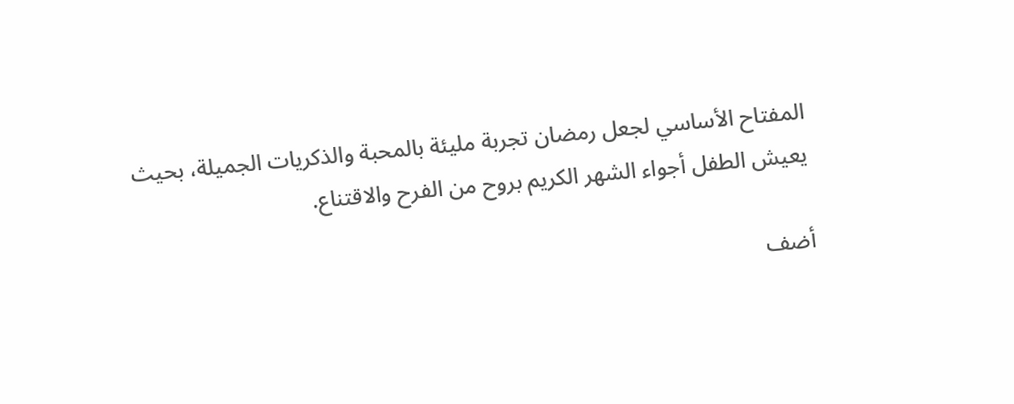المفتاح الأساسي لجعل رمضان تجربة مليئة بالمحبة والذكريات الجميلة، بحيث يعيش الطفل أجواء الشهر الكريم بروح من الفرح والاقتناع.

أضف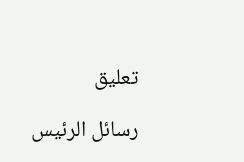تعليق

رسائل الرئيس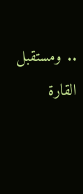.. ومستقبل القارة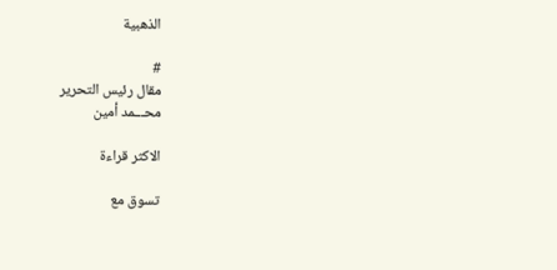الذهبية

#
مقال رئيس التحرير
محـــمد أمين

الاكثر قراءة

تسوق مع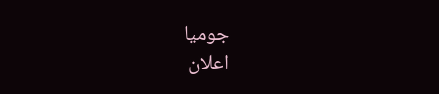جوميا
اعلان